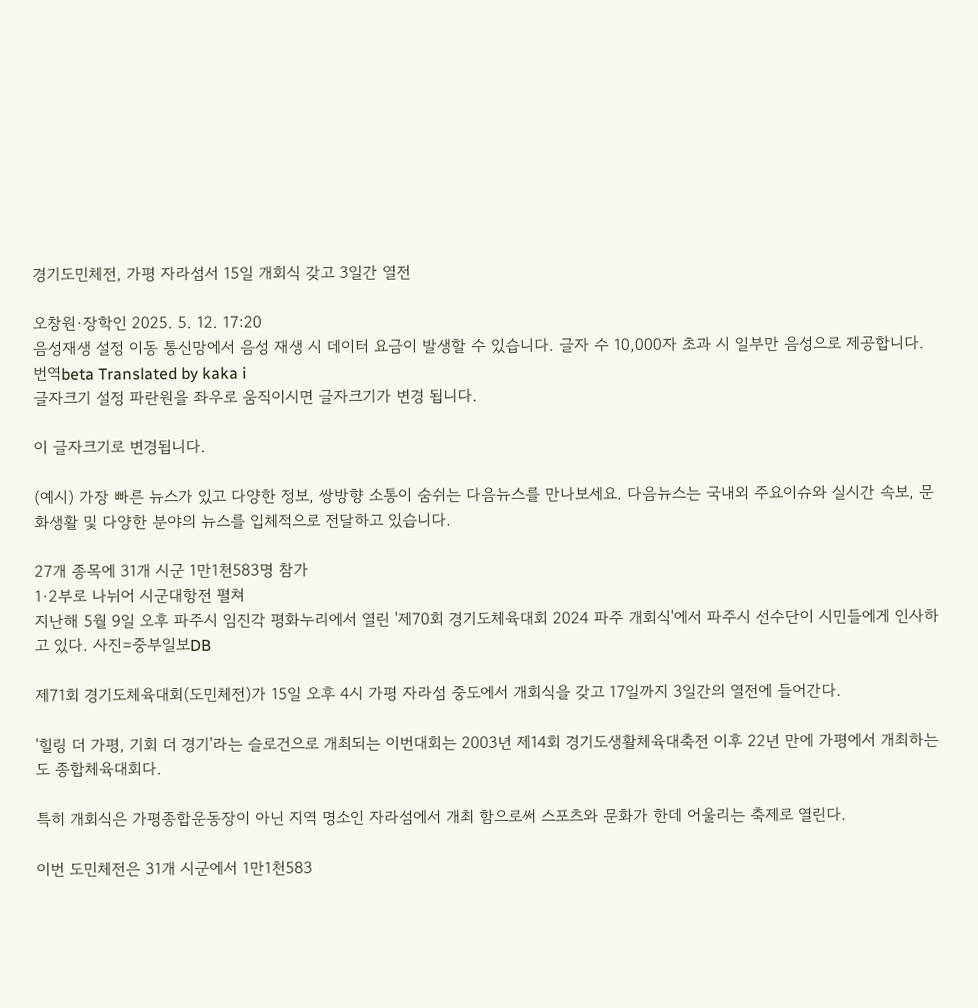경기도민체전, 가평 자라섬서 15일 개회식 갖고 3일간 열전

오창원·장학인 2025. 5. 12. 17:20
음성재생 설정 이동 통신망에서 음성 재생 시 데이터 요금이 발생할 수 있습니다. 글자 수 10,000자 초과 시 일부만 음성으로 제공합니다.
번역beta Translated by kaka i
글자크기 설정 파란원을 좌우로 움직이시면 글자크기가 변경 됩니다.

이 글자크기로 변경됩니다.

(예시) 가장 빠른 뉴스가 있고 다양한 정보, 쌍방향 소통이 숨쉬는 다음뉴스를 만나보세요. 다음뉴스는 국내외 주요이슈와 실시간 속보, 문화생활 및 다양한 분야의 뉴스를 입체적으로 전달하고 있습니다.

27개 종목에 31개 시군 1만1천583명 참가
1·2부로 나뉘어 시군대항전 펼쳐
지난해 5월 9일 오후 파주시 임진각 평화누리에서 열린 '제70회 경기도체육대회 2024 파주 개회식'에서 파주시 선수단이 시민들에게 인사하고 있다. 사진=중부일보DB

제71회 경기도체육대회(도민체전)가 15일 오후 4시 가평 자라섬 중도에서 개회식을 갖고 17일까지 3일간의 열전에 들어간다.

'힐링 더 가평, 기회 더 경기'라는 슬로건으로 개최되는 이번대회는 2003년 제14회 경기도생활체육대축전 이후 22년 만에 가평에서 개최하는 도 종합체육대회다.

특히 개회식은 가평종합운동장이 아닌 지역 명소인 자라섬에서 개최 함으로써 스포츠와 문화가 한데 어울리는 축제로 열린다.

이번 도민체전은 31개 시군에서 1만1천583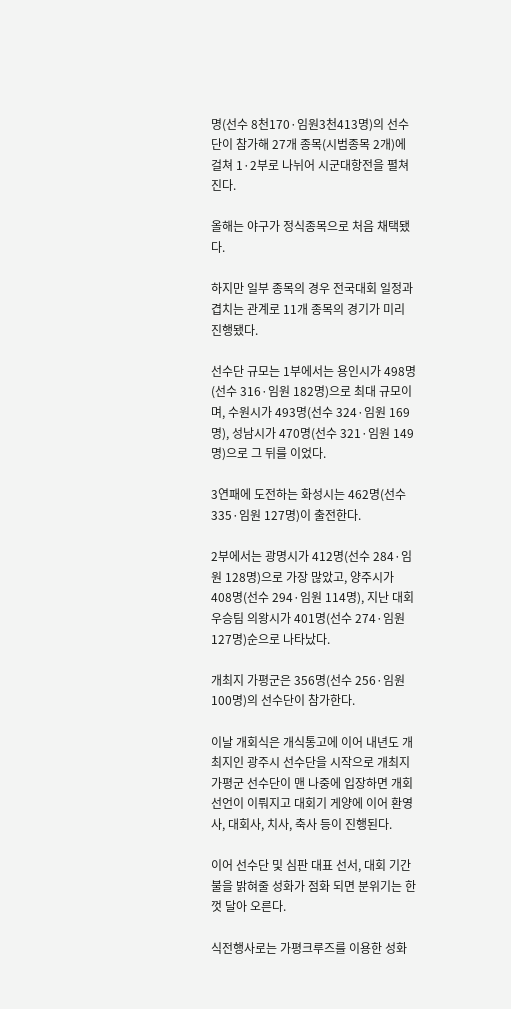명(선수 8천170·임원3천413명)의 선수단이 참가해 27개 종목(시범종목 2개)에 걸쳐 1·2부로 나뉘어 시군대항전을 펼쳐진다.

올해는 야구가 정식종목으로 처음 채택됐다.

하지만 일부 종목의 경우 전국대회 일정과 겹치는 관계로 11개 종목의 경기가 미리 진행됐다.

선수단 규모는 1부에서는 용인시가 498명(선수 316·임원 182명)으로 최대 규모이며, 수원시가 493명(선수 324·임원 169명), 성남시가 470명(선수 321·임원 149명)으로 그 뒤를 이었다.

3연패에 도전하는 화성시는 462명(선수 335·임원 127명)이 출전한다.

2부에서는 광명시가 412명(선수 284·임원 128명)으로 가장 많았고, 양주시가 408명(선수 294·임원 114명), 지난 대회 우승팀 의왕시가 401명(선수 274·임원 127명)순으로 나타났다.

개최지 가평군은 356명(선수 256·임원 100명)의 선수단이 참가한다.

이날 개회식은 개식통고에 이어 내년도 개최지인 광주시 선수단을 시작으로 개최지 가평군 선수단이 맨 나중에 입장하면 개회선언이 이뤄지고 대회기 게양에 이어 환영사, 대회사, 치사, 축사 등이 진행된다.

이어 선수단 및 심판 대표 선서, 대회 기간 불을 밝혀줄 성화가 점화 되면 분위기는 한껏 달아 오른다.

식전행사로는 가평크루즈를 이용한 성화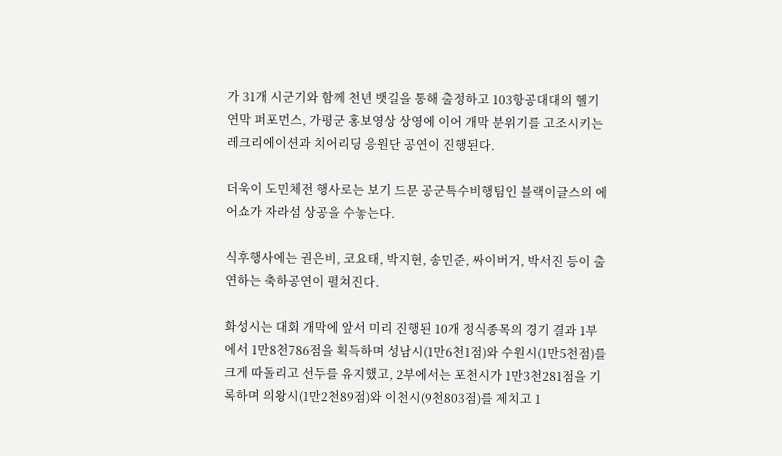가 31개 시군기와 함께 천년 뱃길을 통해 출정하고 103항공대대의 헬기 연막 퍼포먼스, 가평군 홍보영상 상영에 이어 개막 분위기를 고조시키는 레크리에이션과 치어리딩 응원단 공연이 진행된다.

더욱이 도민체전 행사로는 보기 드문 공군특수비행팀인 블랙이글스의 에어쇼가 자라섬 상공을 수놓는다.

식후행사에는 권은비, 코요태, 박지현, 송민준, 싸이버거, 박서진 등이 출연하는 축하공연이 펼쳐진다.

화성시는 대회 개막에 앞서 미리 진행된 10개 정식종목의 경기 결과 1부에서 1만8천786점을 획득하며 성남시(1만6천1점)와 수원시(1만5천점)를 크게 따돌리고 선두를 유지했고, 2부에서는 포천시가 1만3천281점을 기록하며 의왕시(1만2천89점)와 이천시(9천803점)를 제치고 1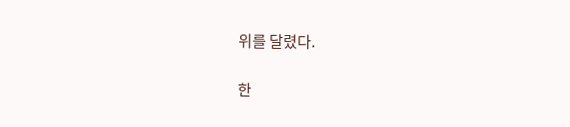위를 달렸다.

한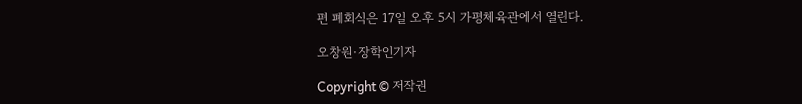편 폐회식은 17일 오후 5시 가평체육관에서 열린다.

오창원·장학인기자

Copyright © 저작권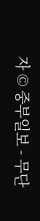자 © 중부일보 - 무단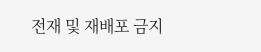전재 및 재배포 금지